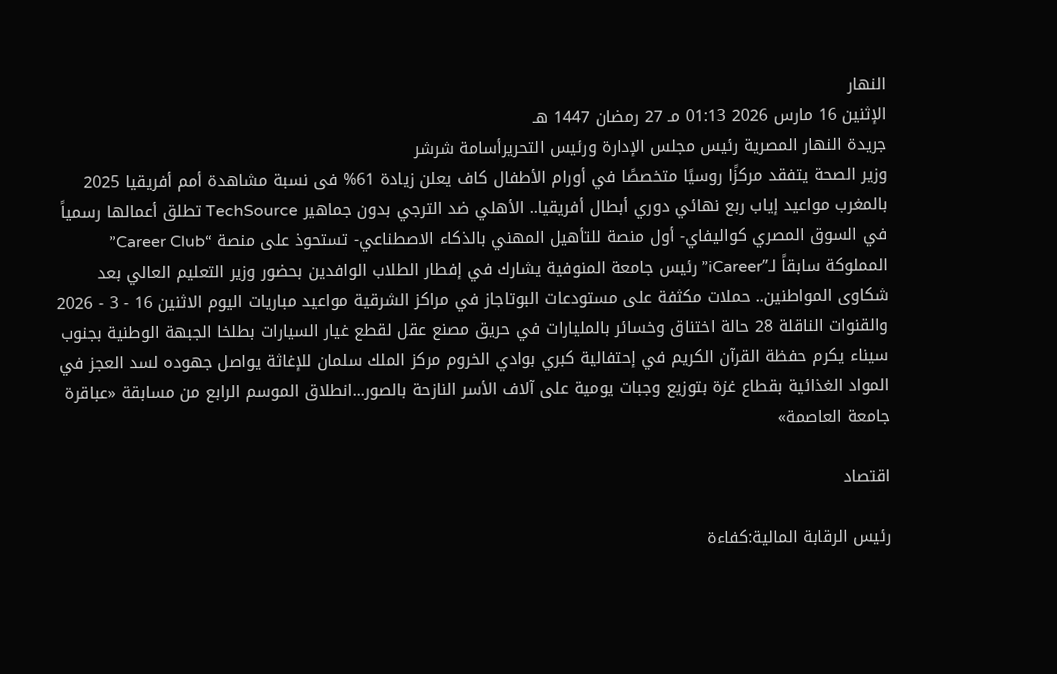النهار
الإثنين 16 مارس 2026 01:13 مـ 27 رمضان 1447 هـ
جريدة النهار المصرية رئيس مجلس الإدارة ورئيس التحريرأسامة شرشر
وزير الصحة يتفقد مركزًا روسيًا متخصصًا في أورام الأطفال كاف يعلن زيادة 61% فى نسبة مشاهدة أمم أفريقيا 2025 بالمغرب مواعيد إياب ربع نهائي دوري أبطال أفريقيا.. الأهلي ضد الترجي بدون جماهير TechSource تطلق أعمالها رسمياً في السوق المصري كواليفاي- أول منصة للتأهيل المهني بالذكاء الاصطناعي- تستحوذ على منصة “Career Club” المملوكة سابقاً لـ”iCareer” رئيس جامعة المنوفية يشارك في إفطار الطلاب الوافدين بحضور وزير التعليم العالي بعد شكاوى المواطنين.. حملات مكثفة على مستودعات البوتاجاز في مراكز الشرقية مواعيد مباريات اليوم الاثنين 16 - 3 - 2026 والقنوات الناقلة 28 حالة اختناق وخسائر بالمليارات في حريق مصنع عقل لقطع غيار السيارات بطلخا الجبهة الوطنية بجنوب سيناء يكرم حفظة القرآن الكريم في إحتفالية كبري بوادي الخروم مركز الملك سلمان للإغاثة يواصل جهوده لسد العجز في المواد الغذائية بقطاع غزة بتوزيع وجبات يومية على آلاف الأسر النازحة بالصور...انطلاق الموسم الرابع من مسابقة «عباقرة جامعة العاصمة»

اقتصاد

رئيس الرقابة المالية:كفاءة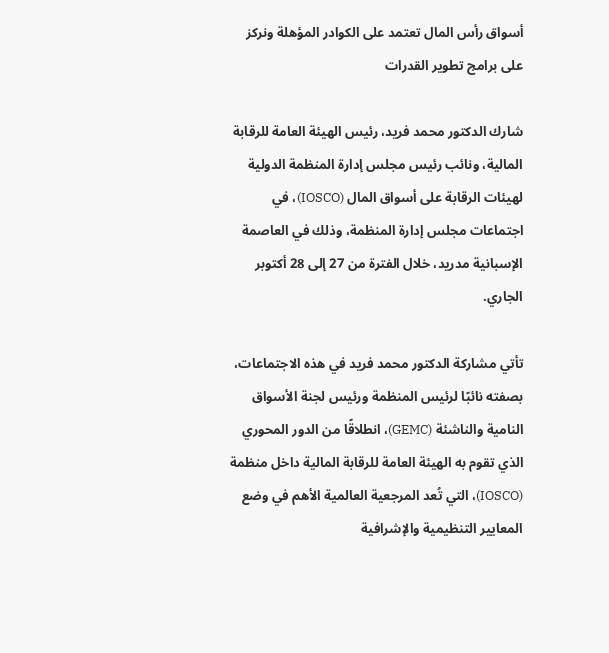أسواق رأس المال تعتمد على الكوادر المؤهلة ونركز على برامج تطوير القدرات

شارك الدكتور محمد فريد، رئيس الهيئة العامة للرقابة المالية، ونائب رئيس مجلس إدارة المنظمة الدولية لهيئات الرقابة على أسواق المال (IOSCO)، في اجتماعات مجلس إدارة المنظمة، وذلك في العاصمة الإسبانية مدريد، خلال الفترة من 27 إلى 28 أكتوبر الجاري.

تأتي مشاركة الدكتور محمد فريد في هذه الاجتماعات، بصفته نائبًا لرئيس المنظمة ورئيس لجنة الأسواق النامية والناشئة (GEMC)، انطلاقًا من الدور المحوري الذي تقوم به الهيئة العامة للرقابة المالية داخل منظمة (IOSCO)، التي تُعد المرجعية العالمية الأهم في وضع المعايير التنظيمية والإشرافية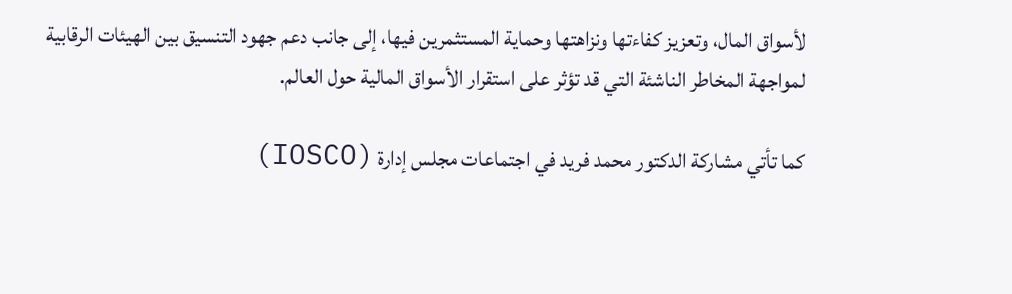لأسواق المال، وتعزيز كفاءتها ونزاهتها وحماية المستثمرين فيها، إلى جانب دعم جهود التنسيق بين الهيئات الرقابية لمواجهة المخاطر الناشئة التي قد تؤثر على استقرار الأسواق المالية حول العالم.

كما تأتي مشاركة الدكتور محمد فريد في اجتماعات مجلس إدارة (IOSCO)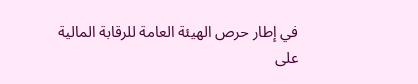في إطار حرص الهيئة العامة للرقابة المالية على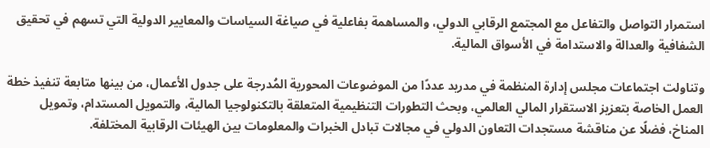استمرار التواصل والتفاعل مع المجتمع الرقابي الدولي، والمساهمة بفاعلية في صياغة السياسات والمعايير الدولية التي تسهم في تحقيق الشفافية والعدالة والاستدامة في الأسواق المالية.

وتناولت اجتماعات مجلس إدارة المنظمة في مدريد عددًا من الموضوعات المحورية المُدرجة على جدول الأعمال، من بينها متابعة تنفيذ خطة العمل الخاصة بتعزيز الاستقرار المالي العالمي، وبحث التطورات التنظيمية المتعلقة بالتكنولوجيا المالية، والتمويل المستدام، وتمويل المناخ، فضلًا عن مناقشة مستجدات التعاون الدولي في مجالات تبادل الخبرات والمعلومات بين الهيئات الرقابية المختلفة.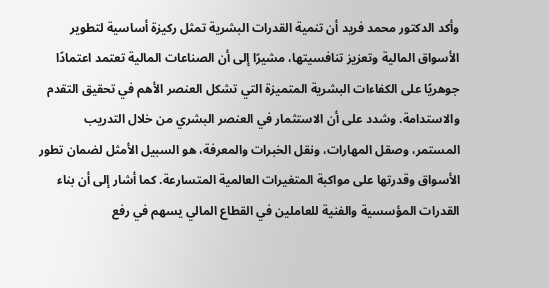وأكد الدكتور محمد فريد أن تنمية القدرات البشرية تمثل ركيزة أساسية لتطوير الأسواق المالية وتعزيز تنافسيتها، مشيرًا إلى أن الصناعات المالية تعتمد اعتمادًا جوهريًا على الكفاءات البشرية المتميزة التي تشكل العنصر الأهم في تحقيق التقدم والاستدامة. وشدد على أن الاستثمار في العنصر البشري من خلال التدريب المستمر، وصقل المهارات، ونقل الخبرات والمعرفة، هو السبيل الأمثل لضمان تطور الأسواق وقدرتها على مواكبة المتغيرات العالمية المتسارعة. كما أشار إلى أن بناء القدرات المؤسسية والفنية للعاملين في القطاع المالي يسهم في رفع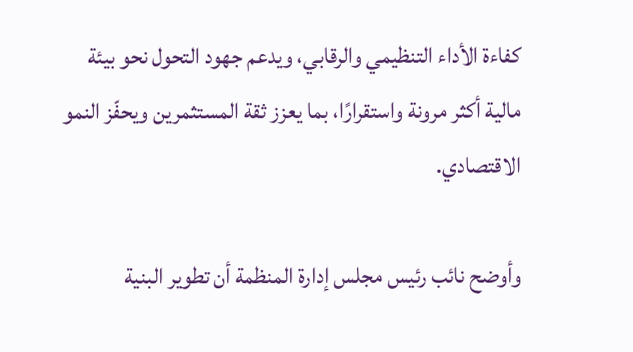كفاءة الأداء التنظيمي والرقابي، ويدعم جهود التحول نحو بيئة مالية أكثر مرونة واستقرارًا، بما يعزز ثقة المستثمرين ويحفّز النمو الاقتصادي.

وأوضح نائب رئيس مجلس إدارة المنظمة أن تطوير البنية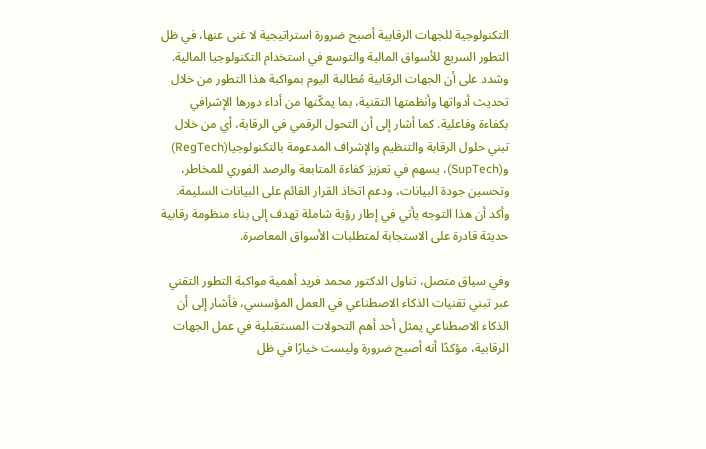التكنولوجية للجهات الرقابية أصبح ضرورة استراتيجية لا غنى عنها، في ظل التطور السريع للأسواق المالية والتوسع في استخدام التكنولوجيا المالية. وشدد على أن الجهات الرقابية مُطالبة اليوم بمواكبة هذا التطور من خلال تحديث أدواتها وأنظمتها التقنية، بما يمكّنها من أداء دورها الإشرافي بكفاءة وفاعلية. كما أشار إلى أن التحول الرقمي في الرقابة، أي من خلال تبني حلول الرقابة والتنظيم والإشراف المدعومة بالتكنولوجيا(RegTech) و(SupTech)، يسهم في تعزيز كفاءة المتابعة والرصد الفوري للمخاطر، وتحسين جودة البيانات، ودعم اتخاذ القرار القائم على البيانات السليمة. وأكد أن هذا التوجه يأتي في إطار رؤية شاملة تهدف إلى بناء منظومة رقابية حديثة قادرة على الاستجابة لمتطلبات الأسواق المعاصرة.

وفي سياق متصل، تناول الدكتور محمد فريد أهمية مواكبة التطور التقني عبر تبني تقنيات الذكاء الاصطناعي في العمل المؤسسي، فأشار إلى أن الذكاء الاصطناعي يمثل أحد أهم التحولات المستقبلية في عمل الجهات الرقابية، مؤكدًا أنه أصبح ضرورة وليست خيارًا في ظل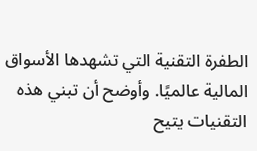الطفرة التقنية التي تشهدها الأسواق المالية عالميًا. وأوضح أن تبني هذه التقنيات يتيح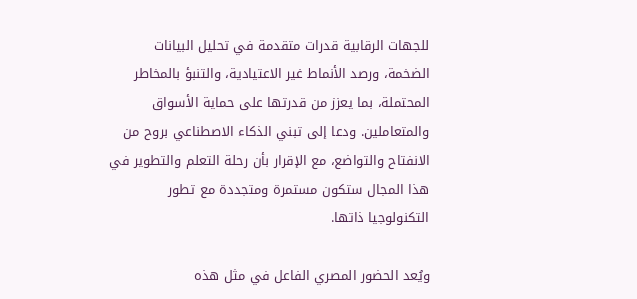للجهات الرقابية قدرات متقدمة في تحليل البيانات الضخمة، ورصد الأنماط غير الاعتيادية، والتنبؤ بالمخاطر المحتملة، بما يعزز من قدرتها على حماية الأسواق والمتعاملين. ودعا إلى تبني الذكاء الاصطناعي بروح من الانفتاح والتواضع، مع الإقرار بأن رحلة التعلم والتطوير في هذا المجال ستكون مستمرة ومتجددة مع تطور التكنولوجيا ذاتها.

ويُعد الحضور المصري الفاعل في مثل هذه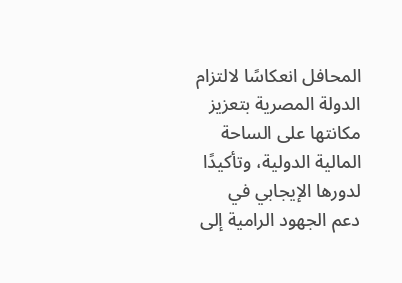المحافل انعكاسًا لالتزام الدولة المصرية بتعزيز مكانتها على الساحة المالية الدولية، وتأكيدًا لدورها الإيجابي في دعم الجهود الرامية إلى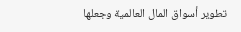تطوير أسواق المال العالمية وجعلها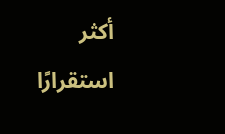أكثر استقرارًا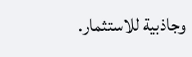وجاذبية للاستثمار.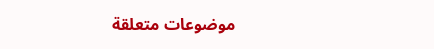موضوعات متعلقة